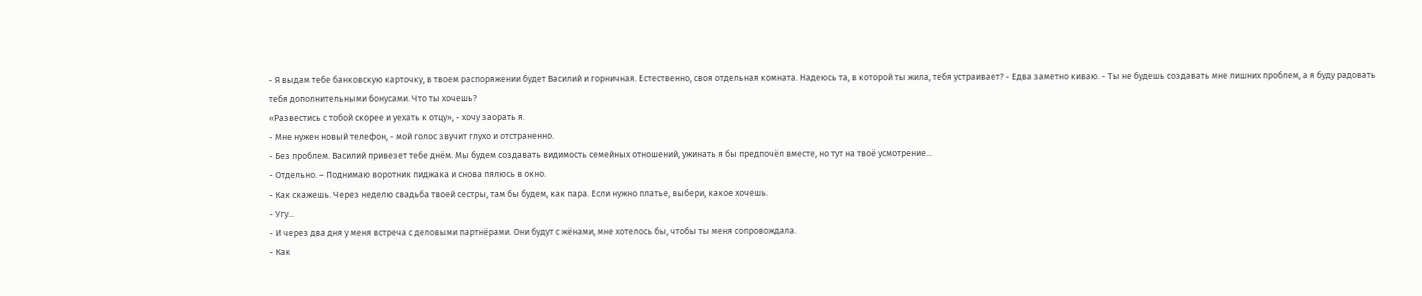- Я выдам тебе банковскую карточку, в твоем распоряжении будет Василий и горничная. Естественно, своя отдельная комната. Надеюсь та, в которой ты жила, тебя устраивает? - Едва заметно киваю. - Ты не будешь создавать мне лишних проблем, а я буду радовать тебя дополнительными бонусами. Что ты хочешь?
«Развестись с тобой скорее и уехать к отцу», - хочу заорать я.
- Мне нужен новый телефон, - мой голос звучит глухо и отстраненно.
- Без проблем. Василий привезет тебе днём. Мы будем создавать видимость семейных отношений, ужинать я бы предпочёл вместе, но тут на твоё усмотрение...
- Отдельно. – Поднимаю воротник пиджака и снова пялюсь в окно.
- Как скажешь. Через неделю свадьба твоей сестры, там бы будем, как пара. Если нужно платье, выбери, какое хочешь.
- Угу...
- И через два дня у меня встреча с деловыми партнёрами. Они будут с жёнами, мне хотелось бы, чтобы ты меня сопровождала.
- Как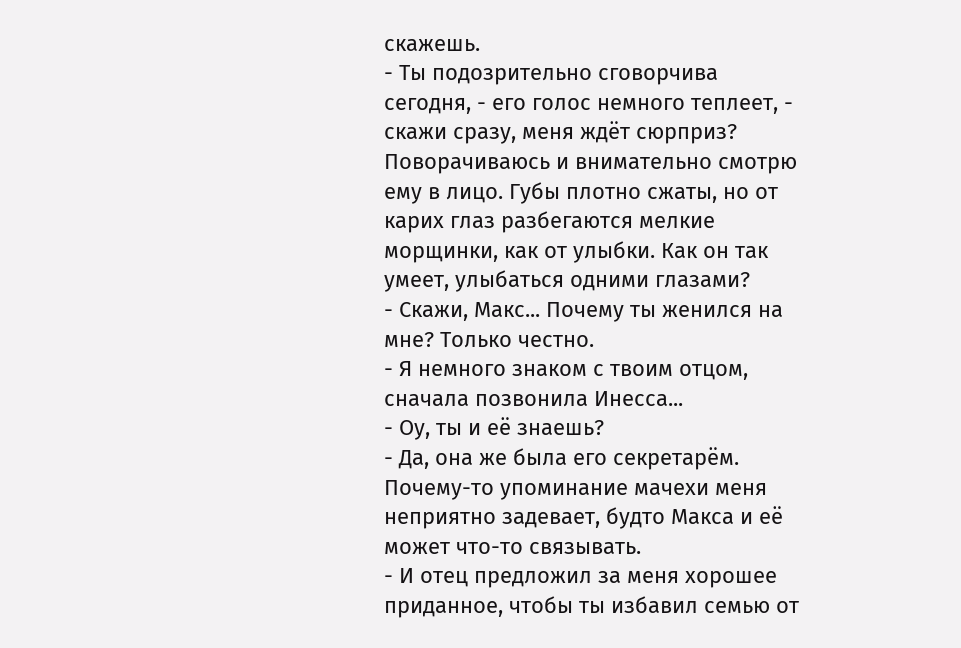скажешь.
- Ты подозрительно сговорчива сегодня, - его голос немного теплеет, - скажи сразу, меня ждёт сюрприз?
Поворачиваюсь и внимательно смотрю ему в лицо. Губы плотно сжаты, но от карих глаз разбегаются мелкие морщинки, как от улыбки. Как он так умеет, улыбаться одними глазами?
- Скажи, Макс... Почему ты женился на мне? Только честно.
- Я немного знаком с твоим отцом, сначала позвонила Инесса...
- Оу, ты и её знаешь?
- Да, она же была его секретарём.
Почему-то упоминание мачехи меня неприятно задевает, будто Макса и её может что-то связывать.
- И отец предложил за меня хорошее приданное, чтобы ты избавил семью от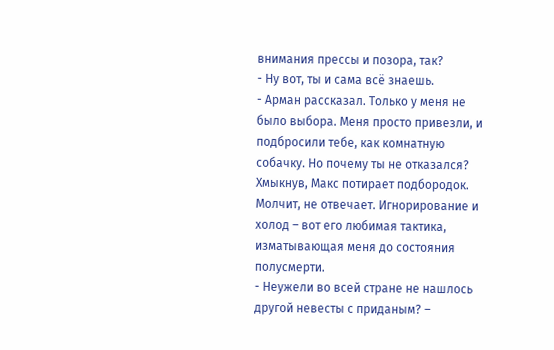внимания прессы и позора, так?
- Ну вот, ты и сама всё знаешь.
- Арман рассказал. Только у меня не было выбора. Меня просто привезли, и подбросили тебе, как комнатную собачку. Но почему ты не отказался?
Хмыкнув, Макс потирает подбородок. Молчит, не отвечает. Игнорирование и холод – вот его любимая тактика, изматывающая меня до состояния полусмерти.
- Неужели во всей стране не нашлось другой невесты с приданым? –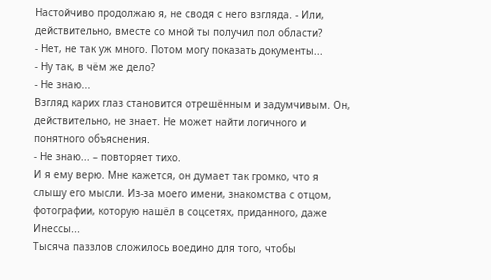Настойчиво продолжаю я, не сводя с него взгляда. - Или, действительно, вместе со мной ты получил пол области?
- Нет, не так уж много. Потом могу показать документы...
- Ну так, в чём же дело?
- Не знаю...
Взгляд карих глаз становится отрешённым и задумчивым. Он, действительно, не знает. Не может найти логичного и понятного объяснения.
- Не знаю... – повторяет тихо.
И я ему верю. Мне кажется, он думает так громко, что я слышу его мысли. Из-за моего имени, знакомства с отцом, фотографии, которую нашёл в соцсетях, приданного, даже Инессы...
Тысяча паззлов сложилось воедино для того, чтобы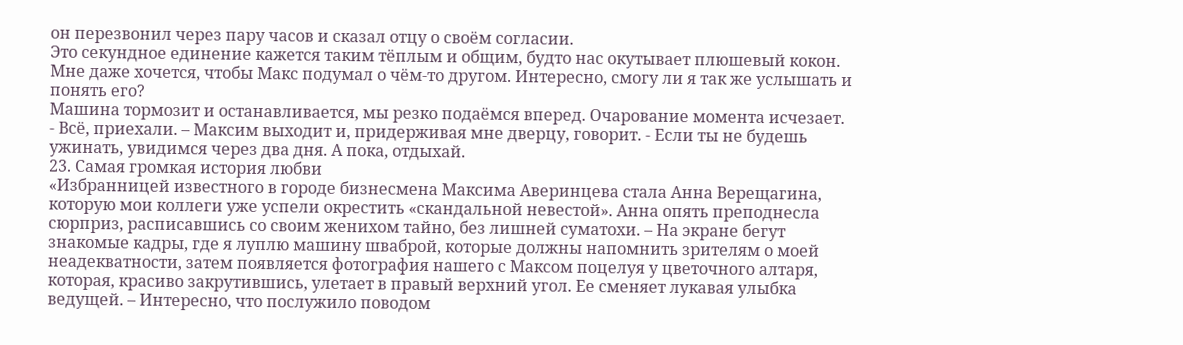он перезвонил через пару часов и сказал отцу о своём согласии.
Это секундное единение кажется таким тёплым и общим, будто нас окутывает плюшевый кокон. Мне даже хочется, чтобы Макс подумал о чём-то другом. Интересно, смогу ли я так же услышать и понять его?
Машина тормозит и останавливается, мы резко подаёмся вперед. Очарование момента исчезает.
- Всё, приехали. – Максим выходит и, придерживая мне дверцу, говорит. - Если ты не будешь ужинать, увидимся через два дня. А пока, отдыхай.
23. Самая громкая история любви
«Избранницей известного в городе бизнесмена Максима Аверинцева стала Анна Верещагина, которую мои коллеги уже успели окрестить «скандальной невестой». Анна опять преподнесла сюрприз, расписавшись со своим женихом тайно, без лишней суматохи. – На экране бегут знакомые кадры, где я луплю машину шваброй, которые должны напомнить зрителям о моей неадекватности, затем появляется фотография нашего с Максом поцелуя у цветочного алтаря, которая, красиво закрутившись, улетает в правый верхний угол. Ее сменяет лукавая улыбка ведущей. – Интересно, что послужило поводом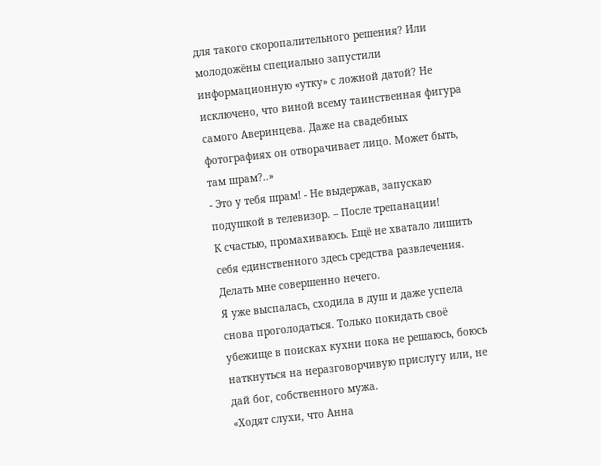для такого скоропалительного решения? Или молодожёны специально запустили информационную «утку» с ложной датой? Не исключено, что виной всему таинственная фигура самого Аверинцева. Даже на свадебных фотографиях он отворачивает лицо. Может быть, там шрам?..»
- Это у тебя шрам! - Не выдержав, запускаю подушкой в телевизор. – После трепанации!
К счастью, промахиваюсь. Ещё не хватало лишить себя единственного здесь средства развлечения. Делать мне совершенно нечего.
Я уже выспалась, сходила в душ и даже успела снова проголодаться. Только покидать своё убежище в поисках кухни пока не решаюсь, боюсь наткнуться на неразговорчивую прислугу или, не дай бог, собственного мужа.
«Ходят слухи, что Анна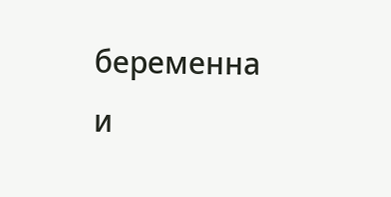беременна и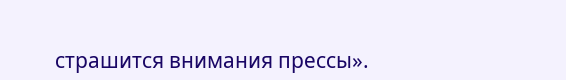страшится внимания прессы».